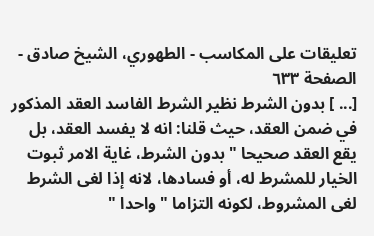تعليقات على المكاسب - الطهوري، الشيخ صادق - الصفحة ٦٣٣
[... ] بدون الشرط نظير الشرط الفاسد العقد المذكور في ضمن العقد، حيث قلنا: انه لا يفسد العقد، بل يقع العقد صحيحا " بدون الشرط، غاية الامر ثبوت الخيار للمشرط له، أو فسادها، لانه إذا لغى الشرط لغى المشروط، لكونه التزاما " واحدا "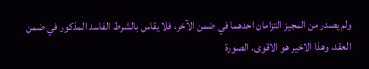ولم يصدر من المجيز التزامان احدهما في ضمن الآخر، فلا يقاس بالشرط الفاسد المذكور في ضمن العقد، وهذا الاخير هو الاقوى. الصورة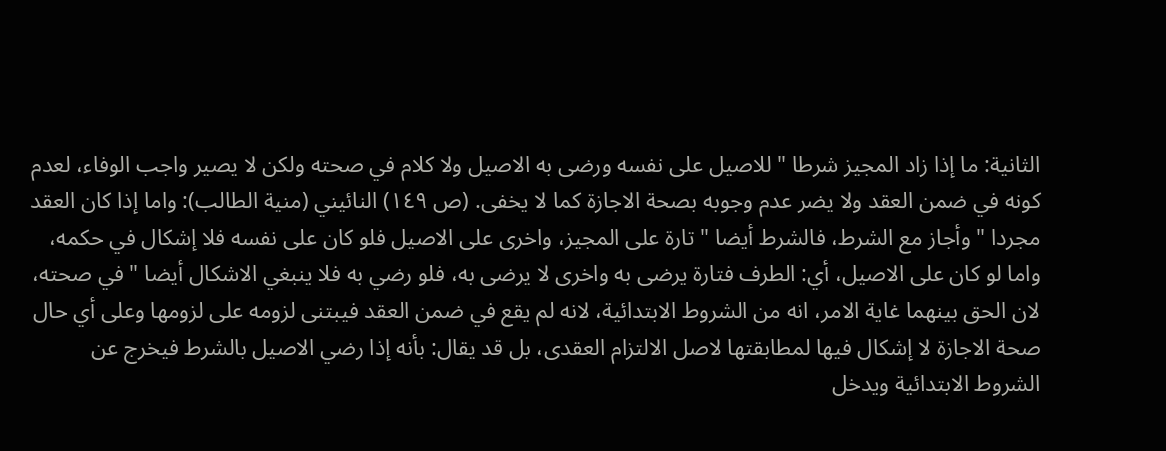الثانية: ما إذا زاد المجيز شرطا " للاصيل على نفسه ورضى به الاصيل ولا كلام في صحته ولكن لا يصير واجب الوفاء، لعدم كونه في ضمن العقد ولا يضر عدم وجوبه بصحة الاجازة كما لا يخفى. (ص ١٤٩) النائيني (منية الطالب): واما إذا كان العقد مجردا " وأجاز مع الشرط، فالشرط أيضا " تارة على المجيز، واخرى على الاصيل فلو كان على نفسه فلا إشكال في حكمه، واما لو كان على الاصيل، أي: الطرف فتارة يرضى به واخرى لا يرضى به، فلو رضي به فلا ينبغي الاشكال أيضا " في صحته، لان الحق بينهما غاية الامر، انه من الشروط الابتدائية، لانه لم يقع في ضمن العقد فيبتنى لزومه على لزومها وعلى أي حال صحة الاجازة لا إشكال فيها لمطابقتها لاصل الالتزام العقدى، بل قد يقال: بأنه إذا رضي الاصيل بالشرط فيخرج عن الشروط الابتدائية ويدخل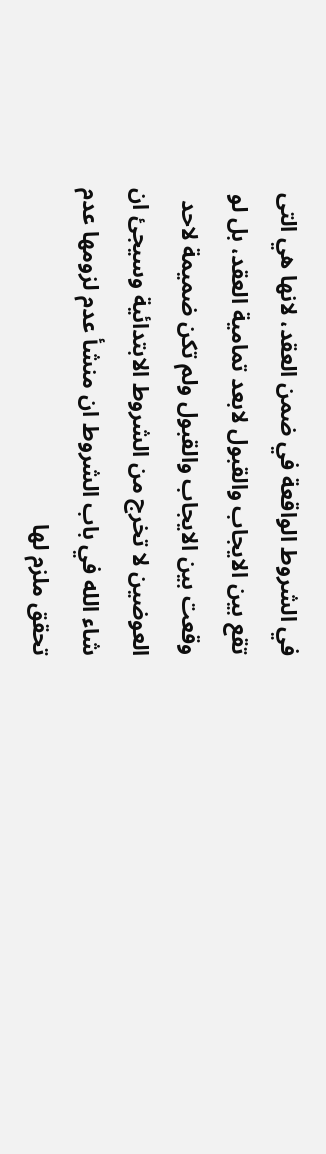في الشروط الواقعة في ضمن العقد، لانها هي التى تقع بين الايجاب والقبول لابعد تمامية العقد، بل لو وقعت بين الايجاب والقبول ولم تكن ضميمة لاحد العوضين لا تخرج من الشروط الابتدائية وسيجئ ان شاء الله في باب الشروط ان منشأ عدم لزومها عدم تحقق ملزم لها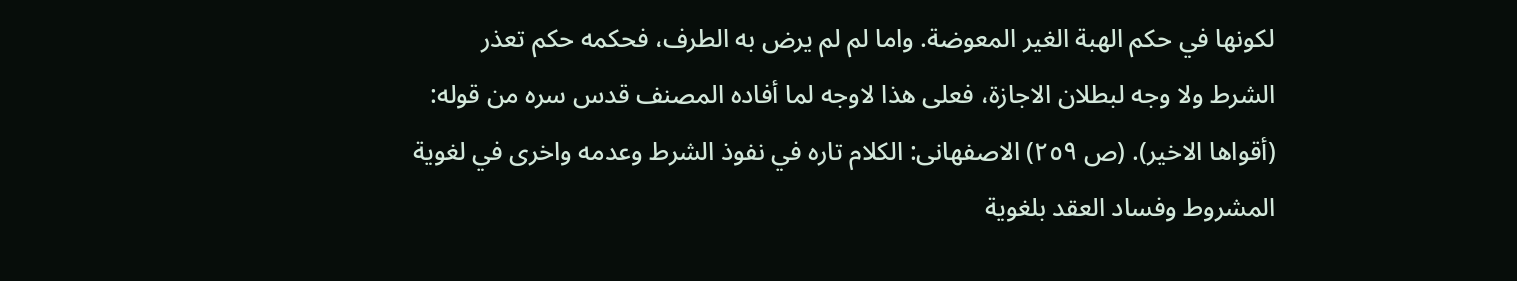لكونها في حكم الهبة الغير المعوضة. واما لم لم يرض به الطرف، فحكمه حكم تعذر الشرط ولا وجه لبطلان الاجازة، فعلى هذا لاوجه لما أفاده المصنف قدس سره من قوله: (أقواها الاخير). (ص ٢٥٩) الاصفهانى: الكلام تاره في نفوذ الشرط وعدمه واخرى في لغوية المشروط وفساد العقد بلغوية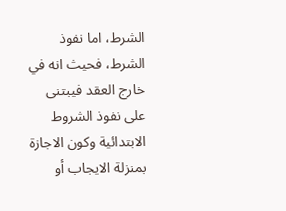الشرط، اما نفوذ الشرط، فحيث انه في خارج العقد فيبتنى على نفوذ الشروط الابتدائية وكون الاجازة بمنزلة الايجاب أو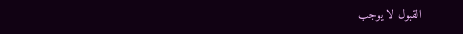القبول لا يوجب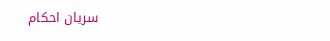سريان احكام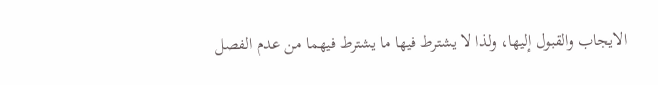الايجاب والقبول إليها، ولذا لا يشترط فيها ما يشترط فيهما من عدم الفصل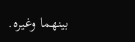بينهما وغيره.